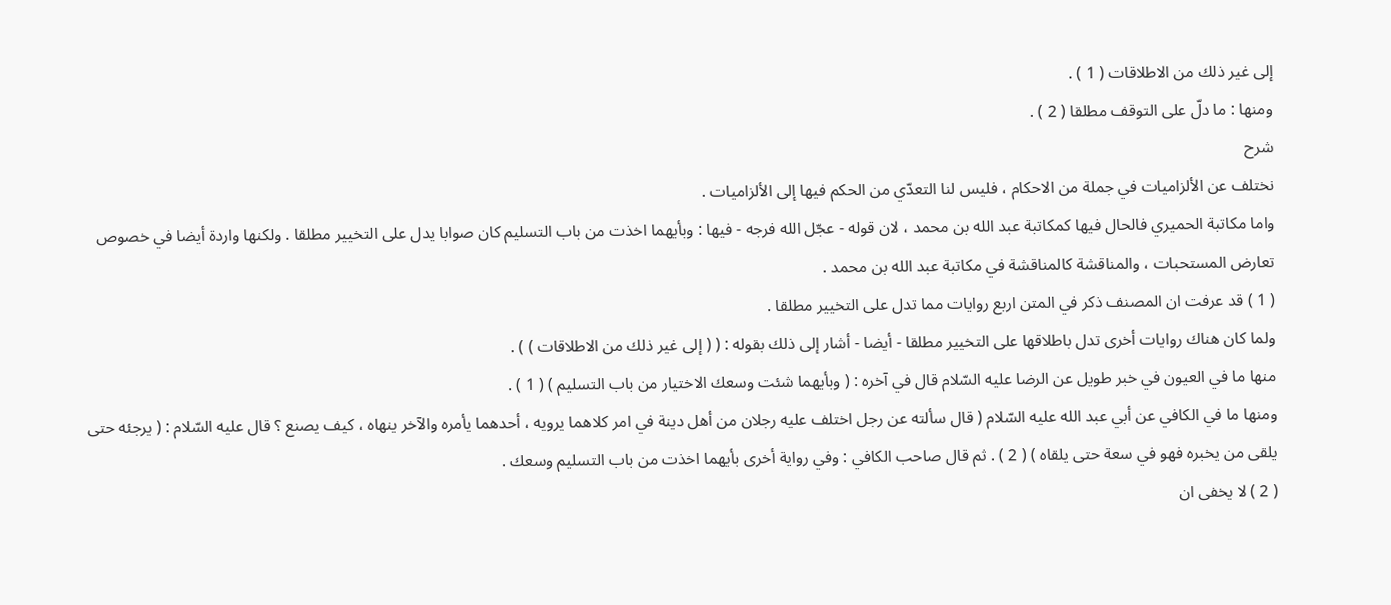إلى غير ذلك من الاطلاقات ( 1 ) .
ومنها : ما دلّ على التوقف مطلقا ( 2 ) .
شرح
نختلف عن الألزاميات في جملة من الاحكام ، فليس لنا التعدّي من الحكم فيها إلى الألزاميات .
واما مكاتبة الحميري فالحال فيها كمكاتبة عبد الله بن محمد ، لان قوله - عجّل الله فرجه - فيها : وبأيهما اخذت من باب التسليم كان صوابا يدل على التخيير مطلقا . ولكنها واردة أيضا في خصوص تعارض المستحبات ، والمناقشة كالمناقشة في مكاتبة عبد الله بن محمد .
( 1 ) قد عرفت ان المصنف ذكر في المتن اربع روايات مما تدل على التخيير مطلقا .
ولما كان هناك روايات أخرى تدل باطلاقها على التخيير مطلقا - أيضا - أشار إلى ذلك بقوله : ( ( إلى غير ذلك من الاطلاقات ) ) .
منها ما في العيون في خبر طويل عن الرضا عليه السّلام قال في آخره : ( وبأيهما شئت وسعك الاختيار من باب التسليم ) ( 1 ) .
ومنها ما في الكافي عن أبي عبد الله عليه السّلام ( قال سألته عن رجل اختلف عليه رجلان من أهل دينة في امر كلاهما يرويه ، أحدهما يأمره والآخر ينهاه ، كيف يصنع ؟ قال عليه السّلام : ( يرجئه حتى يلقى من يخبره فهو في سعة حتى يلقاه ) ( 2 ) . ثم قال صاحب الكافي : وفي رواية أخرى بأيهما اخذت من باب التسليم وسعك .
( 2 ) لا يخفى ان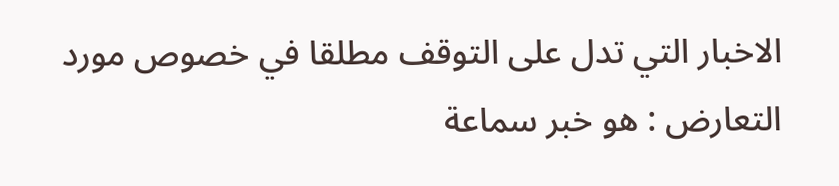الاخبار التي تدل على التوقف مطلقا في خصوص مورد التعارض : هو خبر سماعة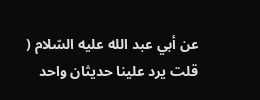عن أبي عبد الله عليه السّلام ( قلت يرد علينا حديثان واحد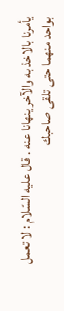يأمرنا بالاخذ به والآخر ينهانا عنه . قال عليه السّلام : لا تعمل بواحد منهما حتى تلقى صاحبك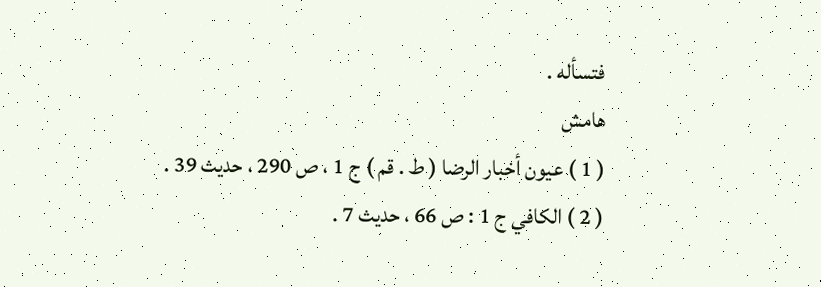فتسأله .
هامش
( 1 ) عيون أخبار الرضا ( ط . قم ) ج 1 ، ص 290 ، حديث 39 .
( 2 ) الكافي ج 1 : ص 66 ، حديث 7 .